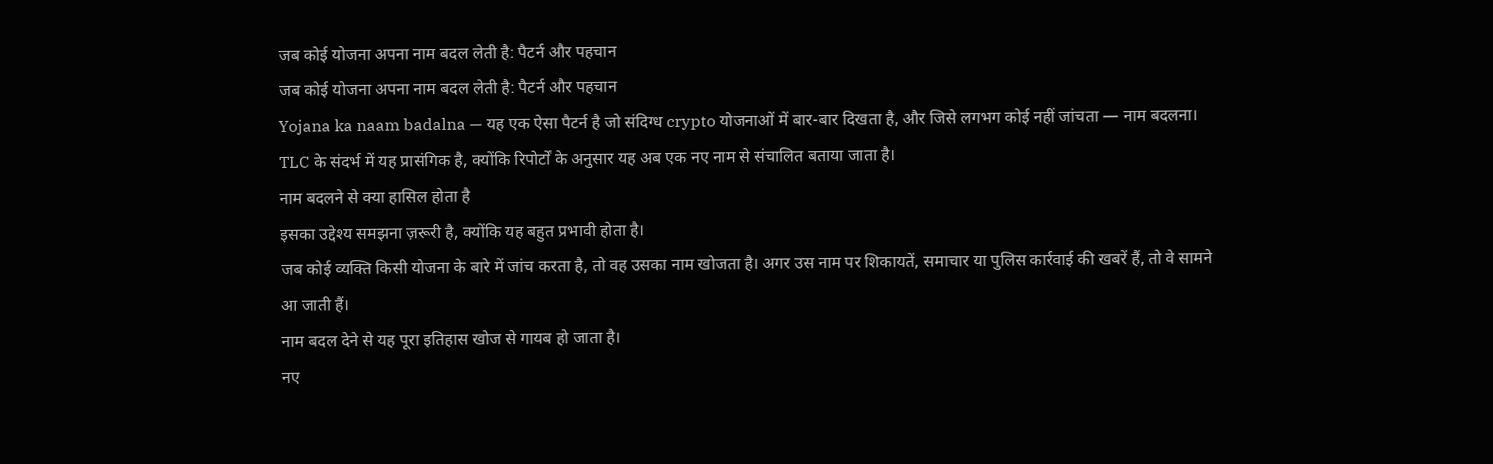जब कोई योजना अपना नाम बदल लेती है: पैटर्न और पहचान
जब कोई योजना अपना नाम बदल लेती है: पैटर्न और पहचान
Yojana ka naam badalna — यह एक ऐसा पैटर्न है जो संदिग्ध crypto योजनाओं में बार-बार दिखता है, और जिसे लगभग कोई नहीं जांचता — नाम बदलना।
TLC के संदर्भ में यह प्रासंगिक है, क्योंकि रिपोर्टों के अनुसार यह अब एक नए नाम से संचालित बताया जाता है।
नाम बदलने से क्या हासिल होता है
इसका उद्देश्य समझना ज़रूरी है, क्योंकि यह बहुत प्रभावी होता है।
जब कोई व्यक्ति किसी योजना के बारे में जांच करता है, तो वह उसका नाम खोजता है। अगर उस नाम पर शिकायतें, समाचार या पुलिस कार्रवाई की खबरें हैं, तो वे सामने आ जाती हैं।
नाम बदल देने से यह पूरा इतिहास खोज से गायब हो जाता है।
नए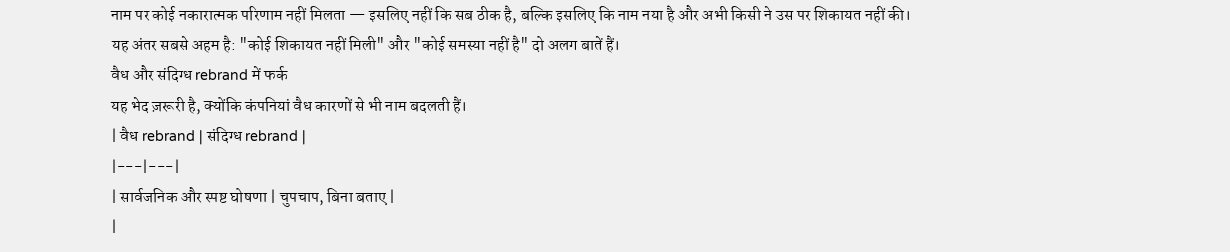नाम पर कोई नकारात्मक परिणाम नहीं मिलता — इसलिए नहीं कि सब ठीक है, बल्कि इसलिए कि नाम नया है और अभी किसी ने उस पर शिकायत नहीं की।
यह अंतर सबसे अहम है: "कोई शिकायत नहीं मिली" और "कोई समस्या नहीं है" दो अलग बातें हैं।
वैध और संदिग्ध rebrand में फर्क
यह भेद ज़रूरी है, क्योंकि कंपनियां वैध कारणों से भी नाम बदलती हैं।
| वैध rebrand | संदिग्ध rebrand |
|---|---|
| सार्वजनिक और स्पष्ट घोषणा | चुपचाप, बिना बताए |
|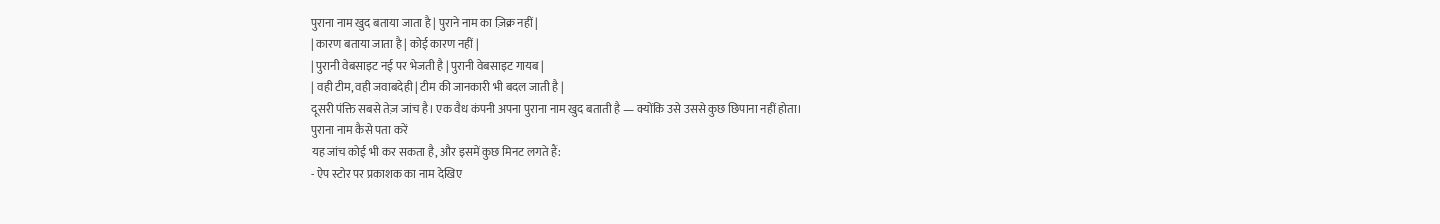पुराना नाम खुद बताया जाता है | पुराने नाम का ज़िक्र नहीं |
| कारण बताया जाता है | कोई कारण नहीं |
| पुरानी वेबसाइट नई पर भेजती है | पुरानी वेबसाइट गायब |
| वही टीम, वही जवाबदेही | टीम की जानकारी भी बदल जाती है |
दूसरी पंक्ति सबसे तेज़ जांच है। एक वैध कंपनी अपना पुराना नाम खुद बताती है — क्योंकि उसे उससे कुछ छिपाना नहीं होता।
पुराना नाम कैसे पता करें
यह जांच कोई भी कर सकता है, और इसमें कुछ मिनट लगते हैं:
- ऐप स्टोर पर प्रकाशक का नाम देखिए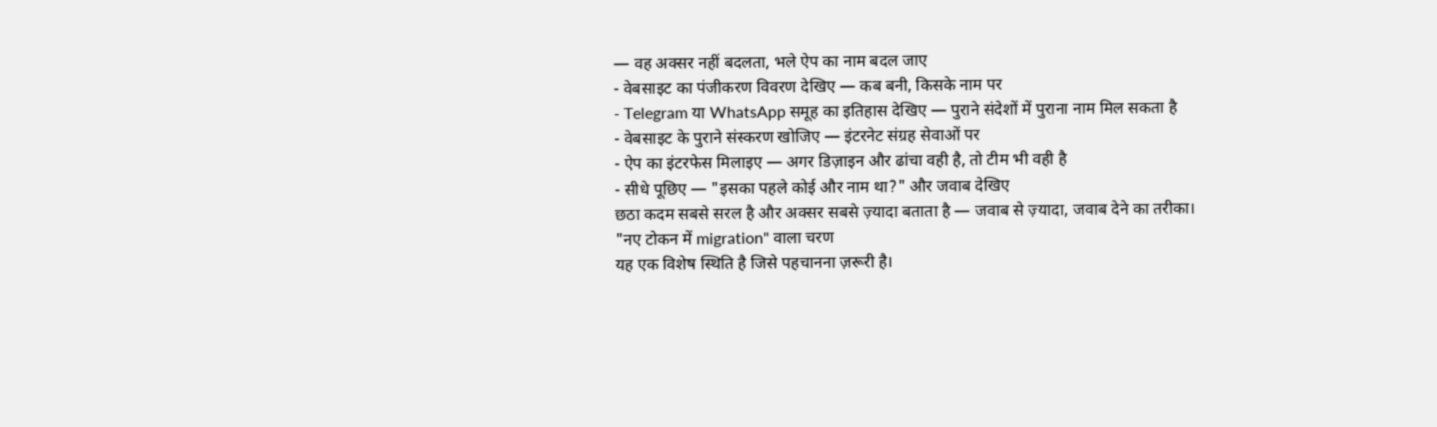— वह अक्सर नहीं बदलता, भले ऐप का नाम बदल जाए
- वेबसाइट का पंजीकरण विवरण देखिए — कब बनी, किसके नाम पर
- Telegram या WhatsApp समूह का इतिहास देखिए — पुराने संदेशों में पुराना नाम मिल सकता है
- वेबसाइट के पुराने संस्करण खोजिए — इंटरनेट संग्रह सेवाओं पर
- ऐप का इंटरफेस मिलाइए — अगर डिज़ाइन और ढांचा वही है, तो टीम भी वही है
- सीधे पूछिए — "इसका पहले कोई और नाम था?" और जवाब देखिए
छठा कदम सबसे सरल है और अक्सर सबसे ज़्यादा बताता है — जवाब से ज़्यादा, जवाब देने का तरीका।
"नए टोकन में migration" वाला चरण
यह एक विशेष स्थिति है जिसे पहचानना ज़रूरी है।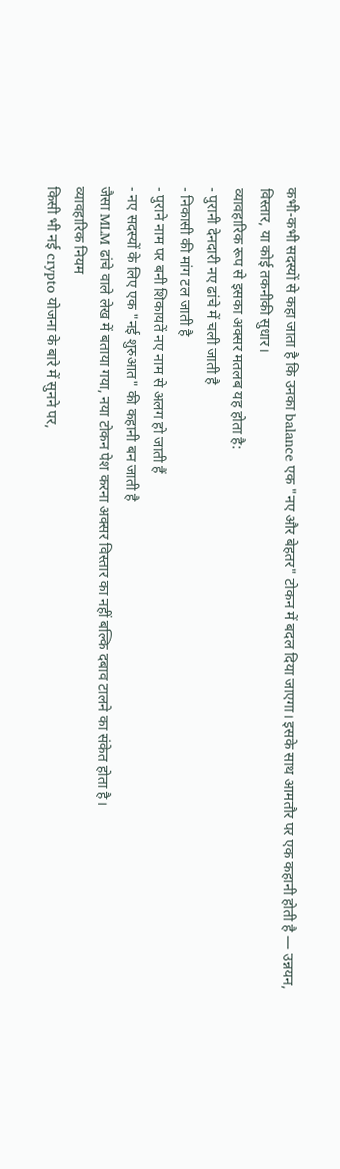कभी-कभी सदस्यों से कहा जाता है कि उनका balance एक "नए और बेहतर" टोकन में बदल दिया जाएगा। इसके साथ आमतौर पर एक कहानी होती है — उन्नयन, विस्तार, या कोई तकनीकी सुधार।
व्यावहारिक रूप से इसका अक्सर मतलब यह होता है:
- पुरानी देनदारी नए ढांचे में चली जाती है
- निकासी की मांग टल जाती है
- पुराने नाम पर बनी शिकायतें नए नाम से अलग हो जाती हैं
- नए सदस्यों के लिए एक "नई शुरुआत" की कहानी बन जाती है
जैसा MLM ढांचे वाले लेख में बताया गया, नया टोकन पेश करना अक्सर विस्तार का नहीं बल्कि दबाव टालने का संकेत होता है।
व्यावहारिक नियम
किसी भी नई crypto योजना के बारे में सुनने पर,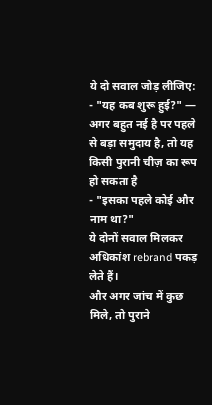ये दो सवाल जोड़ लीजिए:
- "यह कब शुरू हुई?" — अगर बहुत नई है पर पहले से बड़ा समुदाय है, तो यह किसी पुरानी चीज़ का रूप हो सकता है
- "इसका पहले कोई और नाम था?"
ये दोनों सवाल मिलकर अधिकांश rebrand पकड़ लेते हैं।
और अगर जांच में कुछ मिले, तो पुराने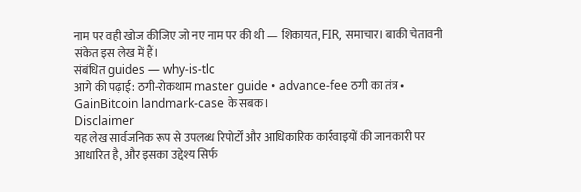नाम पर वही खोज कीजिए जो नए नाम पर की थी — शिकायत, FIR, समाचार। बाकी चेतावनी संकेत इस लेख में हैं।
संबंधित guides — why-is-tlc
आगे की पढ़ाई: ठगी-रोकथाम master guide • advance-fee ठगी का तंत्र • GainBitcoin landmark-case के सबक।
Disclaimer
यह लेख सार्वजनिक रूप से उपलब्ध रिपोर्टों और आधिकारिक कार्रवाइयों की जानकारी पर आधारित है, और इसका उद्देश्य सिर्फ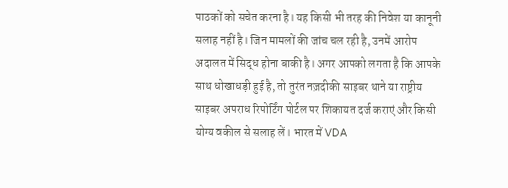पाठकों को सचेत करना है। यह किसी भी तरह की निवेश या कानूनी सलाह नहीं है। जिन मामलों की जांच चल रही है, उनमें आरोप अदालत में सिद्ध होना बाकी है। अगर आपको लगता है कि आपके साथ धोखाधड़ी हुई है, तो तुरंत नज़दीकी साइबर थाने या राष्ट्रीय साइबर अपराध रिपोर्टिंग पोर्टल पर शिकायत दर्ज कराएं और किसी योग्य वकील से सलाह लें। भारत में VDA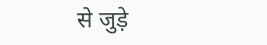से जुड़े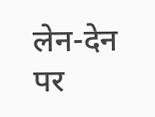लेन-देन पर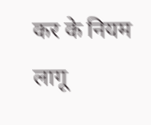कर के नियम लागू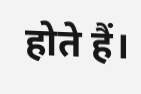होते हैं।